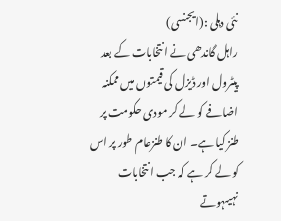نئی دہلی :(ایجنسی)
راہل گاندھی نے انتخابات کے بعد پیٹرول اور ڈیزل کی قیمتوں میں ممکنہ اضافے کو لے کر مودی حکومت پر طنز کیا ہے۔ ان کا طنزعام طور پر اس کو لے کر ہے کہ جب انتخابات نہیںہوتے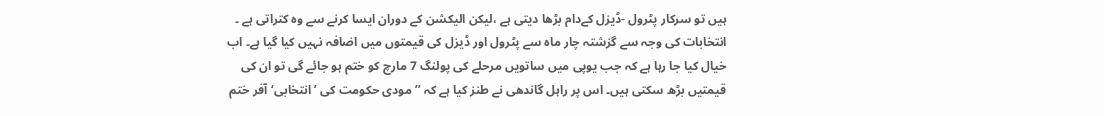ہیں تو سرکار پٹرول -ڈیزل کےدام بڑھا دیتی ہے ،لیکن الیکشن کے دوران ایسا کرنے سے وہ کتراتی ہے ۔
انتخابات کی وجہ سے گزشتہ چار ماہ سے پٹرول اور ڈیزل کی قیمتوں میں اضافہ نہیں کیا گیا ہے۔ اب خیال کیا جا رہا ہے کہ جب یوپی میں ساتویں مرحلے کی پولنگ 7 مارچ کو ختم ہو جائے گی تو ان کی قیمتیں بڑھ سکتی ہیں۔ اس پر راہل گاندھی نے طنز کیا ہے کہ ’’مودی حکومت کی ’انتخابی‘آفر ختم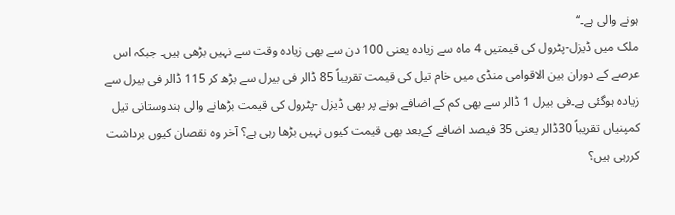ہونے والی ہے۔‘‘
ملک میں ڈیزل-پٹرول کی قیمتیں 4 ماہ سے زیادہ یعنی 100 دن سے بھی زیادہ وقت سے نہیں بڑھی ہیں۔ جبکہ اس عرصے کے دوران بین الاقوامی منڈی میں خام تیل کی قیمت تقریباً 85 ڈالر فی بیرل سے بڑھ کر 115 ڈالر فی بیرل سے زیادہ ہوگئی ہے۔فی بیرل 1 ڈالر سے بھی کم کے اضافے ہونے پر بھی ڈیزل -پٹرول کی قیمت بڑھانے والی ہندوستانی تیل کمپنیاں تقریباً 30ڈالر یعنی 35 فیصد اضافے کےبعد بھی قیمت کیوں نہیں بڑھا رہی ہے؟ آخر وہ نقصان کیوں برداشت کررہی ہیں؟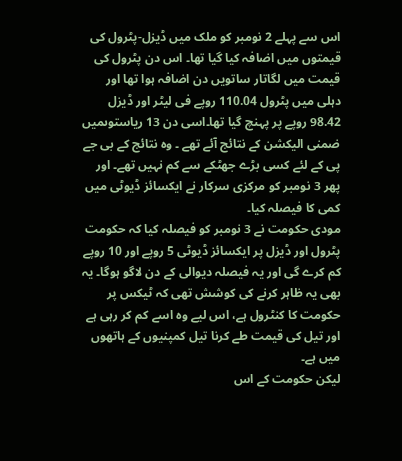اس سے پہلے 2 نومبر کو ملک میں ڈیزل-پٹرول کی قیمتوں میں اضافہ کیا گیا تھا۔ اس دن پٹرول کی قیمت میں لگاتار ساتویں دن اضافہ ہوا تھا اور دہلی میں پٹرول 110.04 روپے فی لیٹر اور ڈیزل 98.42 روپے پر پہنچ گیا تھا۔اسی دن 13 ریاستوںمیں ضمنی الیکشن کے نتائج آئے تھے ۔ وہ نتائج کے بی جے پی کے لئے کسی بڑے جھٹکے سے کم نہیں تھے۔ اور پھر 3 نومبر کو مرکزی سرکار نے ایکسائز ڈیوٹی میں کمی کا فیصلہ کیا۔
مودی حکومت نے 3 نومبر کو فیصلہ کیا کہ حکومت پٹرول اور ڈیزل پر ایکسائز ڈیوٹی 5 روپے اور 10 روپے کم کرے گی اور یہ فیصلہ دیوالی کے دن لاگو ہوگا۔ یہ بھی یہ ظاہر کرنے کی کوشش تھی کہ ٹیکس پر حکومت کا کنٹرول ہے، اس لیے وہ اسے کم کر رہی ہے اور تیل کی قیمت طے کرنا تیل کمپنیوں کے ہاتھوں میں ہے۔
لیکن حکومت کے اس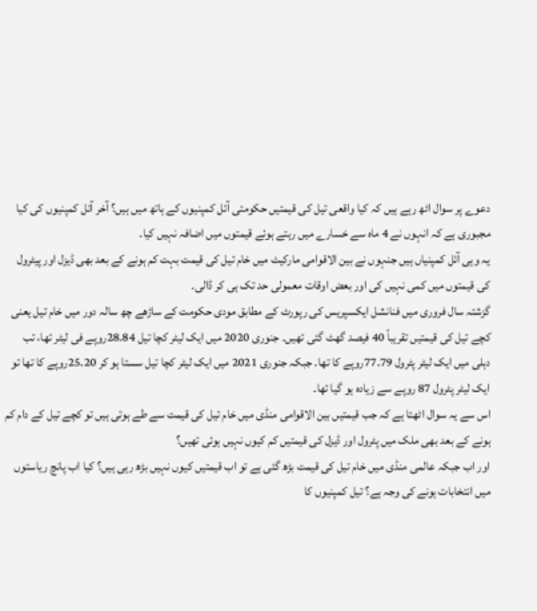دعوے پر سوال اٹھ رہے ہیں کہ کیا واقعی تیل کی قیمتیں حکومتی آئل کمپنیوں کے ہاتھ میں ہیں؟ آخر آئل کمپنیوں کی کیا مجبوری ہے کہ انہوں نے 4 ماہ سے خسارے میں رہتے ہوئے قیمتوں میں اضافہ نہیں کیا۔
یہ وہی آئل کمپنیاں ہیں جنہوں نے بین الاقوامی مارکیٹ میں خام تیل کی قیمت بہت کم ہونے کے بعد بھی ڈیزل اور پیٹرول کی قیمتوں میں کمی نہیں کی اور بعض اوقات معمولی حد تک ہی کر ڈالی۔
گزشتہ سال فروری میں فنانشل ایکسپریس کی رپورٹ کے مطابق مودی حکومت کے ساڑھے چھ سالہ دور میں خام تیل یعنی کچے تیل کی قیمتیں تقریباً 40 فیصد گھٹ گئی تھیں۔ جنوری 2020 میں ایک لیٹر کچا تیل 28.84روپے فی لیٹر تھا، تب دہلی میں ایک لیٹر پٹرول 77.79روپے کا تھا۔ جبکہ جنوری 2021 میں ایک لیٹر کچا تیل سستا ہو کر 25.20روپے کا تھا تو ایک لیٹر پٹرول 87 روپے سے زیادہ ہو گیا تھا۔
اس سے یہ سوال اٹھتا ہے کہ جب قیمتیں بین الاقوامی منڈی میں خام تیل کی قیمت سے طے ہوتی ہیں تو کچے تیل کے دام کم ہونے کے بعد بھی ملک میں پٹرول اور ڈیزل کی قیمتیں کم کیوں نہیں ہوئی تھیں؟
اور اب جبکہ عالمی منڈی میں خام تیل کی قیمت بڑھ گئی ہے تو اب قیمتیں کیوں نہیں بڑھ رہی ہیں؟ کیا اب پانچ ریاستوں میں انتخابات ہونے کی وجہ ہے؟ تیل کمپنیوں کا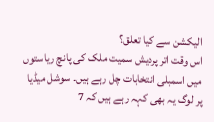الیکشن سے کیا تعلق؟
اس وقت اتر پردیش سمیت ملک کی پانچ ریاستوں میں اسمبلی انتخابات چل رہے ہیں۔ سوشل میڈیا پر لوگ یہ بھی کہہ رہے ہیں کہ 7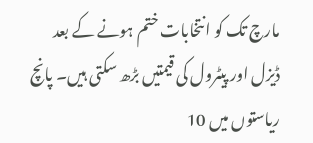مارچ تک کو انتخابات ختم ہونے کے بعد ڈیزل اور پیٹرول کی قیمتیں بڑھ سکتی ہیں۔ پانچ ریاستوں میں 10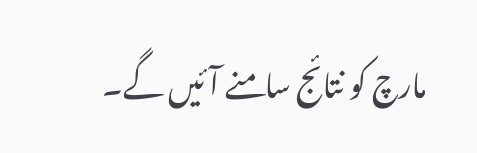مارچ کو نتائج سامنے آئیں گے۔